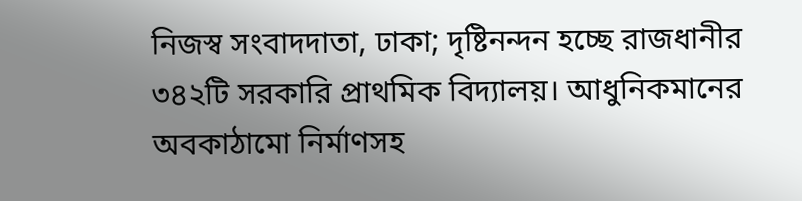নিজস্ব সংবাদদাতা, ঢাকা; দৃষ্টিনন্দন হচ্ছে রাজধানীর ৩৪২টি সরকারি প্রাথমিক বিদ্যালয়। আধুনিকমানের অবকাঠামো নির্মাণসহ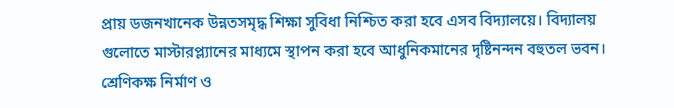প্রায় ডজনখানেক উন্নতসমৃদ্ধ শিক্ষা সুবিধা নিশ্চিত করা হবে এসব বিদ্যালয়ে। বিদ্যালয় গুলোতে মাস্টারপ্ল্যানের মাধ্যমে স্থাপন করা হবে আধুনিকমানের দৃষ্টিনন্দন বহুতল ভবন। শ্রেণিকক্ষ নির্মাণ ও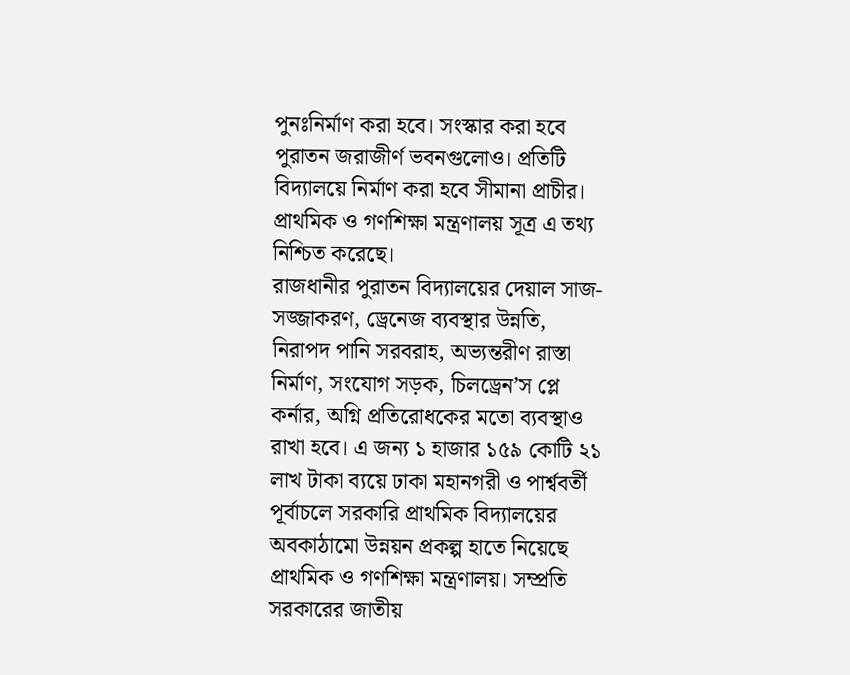পুনঃনির্মাণ করা হবে। সংস্কার করা হবে পুরাতন জরাজীর্ণ ভবনগুলোও। প্রতিটি বিদ্যালয়ে নির্মাণ করা হবে সীমানা প্রাচীর।
প্রাথমিক ও গণশিক্ষা মন্ত্রণালয় সূত্র এ তথ্য নিশ্চিত করেছে।
রাজধানীর পুরাতন বিদ্যালয়ের দেয়াল সাজ-সজ্জাকরণ, ড্রেনেজ ব্যবস্থার উন্নতি, নিরাপদ পানি সরবরাহ, অভ্যন্তরীণ রাস্তা নির্মাণ, সংযোগ সড়ক, চিলড্রেন’স প্লে কর্নার, অগ্নি প্রতিরোধকের মতো ব্যবস্থাও রাখা হবে। এ জন্য ১ হাজার ১৫৯ কোটি ২১ লাখ টাকা ব্যয়ে ঢাকা মহানগরী ও পার্শ্ববর্তী পূর্বাচলে সরকারি প্রাথমিক বিদ্যালয়ের অবকাঠামো উন্নয়ন প্রকল্প হাতে নিয়েছে প্রাথমিক ও গণশিক্ষা মন্ত্রণালয়। সম্প্রতি সরকারের জাতীয়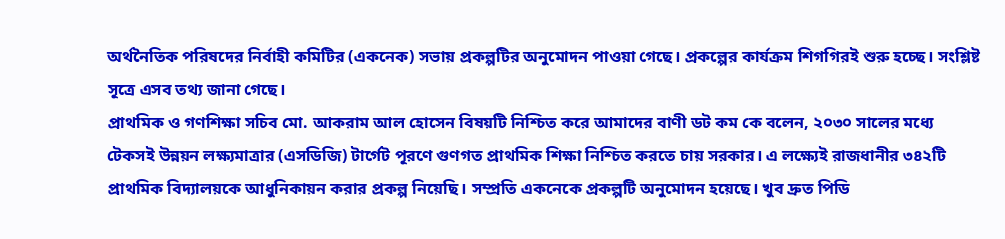অর্থনৈতিক পরিষদের নির্বাহী কমিটির (একনেক) সভায় প্রকল্পটির অনুমোদন পাওয়া গেছে। প্রকল্পের কার্যক্রম শিগগিরই শুরু হচ্ছে। সংশ্লিষ্ট সূত্রে এসব তথ্য জানা গেছে।
প্রাথমিক ও গণশিক্ষা সচিব মো. আকরাম আল হোসেন বিষয়টি নিশ্চিত করে আমাদের বাণী ডট কম কে বলেন, ২০৩০ সালের মধ্যে টেকসই উন্নয়ন লক্ষ্যমাত্রার (এসডিজি) টার্গেট পূরণে গুণগত প্রাথমিক শিক্ষা নিশ্চিত করতে চায় সরকার। এ লক্ষ্যেই রাজধানীর ৩৪২টি প্রাথমিক বিদ্যালয়কে আধুনিকায়ন করার প্রকল্প নিয়েছি। সম্প্রতি একনেকে প্রকল্পটি অনুমোদন হয়েছে। খুব দ্রুত পিডি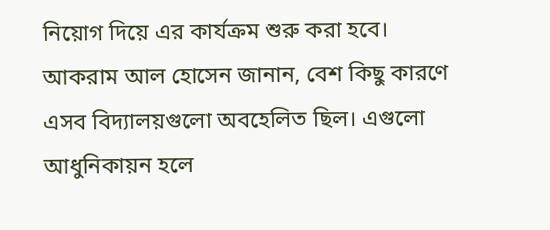নিয়োগ দিয়ে এর কার্যক্রম শুরু করা হবে।
আকরাম আল হোসেন জানান, বেশ কিছু কারণে এসব বিদ্যালয়গুলো অবহেলিত ছিল। এগুলো আধুনিকায়ন হলে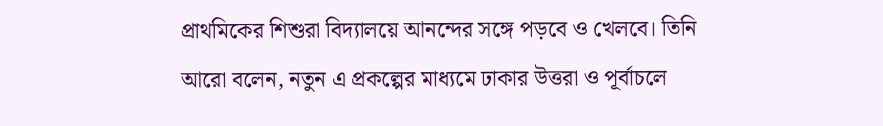প্রাথমিকের শিশুরা বিদ্যালয়ে আনন্দের সঙ্গে পড়বে ও খেলবে। তিনি আরো বলেন, নতুন এ প্রকল্পের মাধ্যমে ঢাকার উত্তরা ও পূর্বাচলে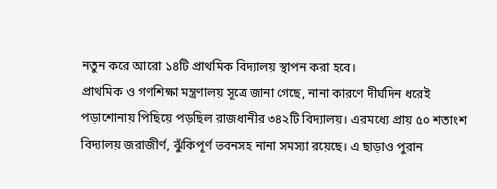নতুন করে আরো ১৪টি প্রাথমিক বিদ্যালয় স্থাপন করা হবে।
প্রাথমিক ও গণশিক্ষা মন্ত্রণালয় সূত্রে জানা গেছে, নানা কারণে দীর্ঘদিন ধরেই পড়াশোনায় পিছিয়ে পড়ছিল রাজধানীর ৩৪২টি বিদ্যালয়। এরমধ্যে প্রায় ৫০ শতাংশ বিদ্যালয় জরাজীর্ণ, ঝুঁকিপূর্ণ ভবনসহ নানা সমস্যা রয়েছে। এ ছাড়াও পুরান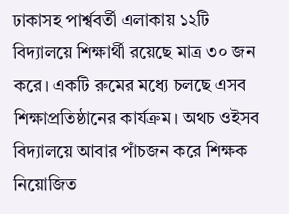ঢাকাসহ পার্শ্ববর্তী এলাকায় ১২টি বিদ্যালয়ে শিক্ষার্থী রয়েছে মাত্র ৩০ জন করে। একটি রুমের মধ্যে চলছে এসব শিক্ষাপ্রতিষ্ঠানের কার্যক্রম। অথচ ওইসব বিদ্যালয়ে আবার পাঁচজন করে শিক্ষক নিয়োজিত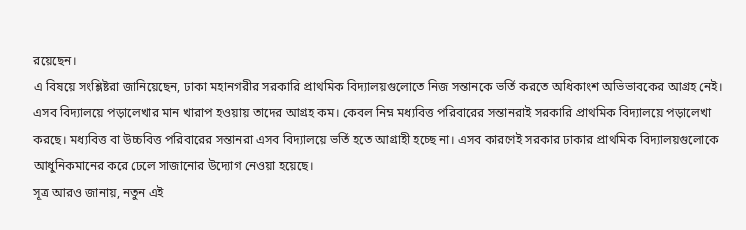রয়েছেন।
এ বিষয়ে সংশ্লিষ্টরা জানিয়েছেন, ঢাকা মহানগরীর সরকারি প্রাথমিক বিদ্যালয়গুলোতে নিজ সন্তানকে ভর্তি করতে অধিকাংশ অভিভাবকের আগ্রহ নেই। এসব বিদ্যালয়ে পড়ালেখার মান খারাপ হওয়ায় তাদের আগ্রহ কম। কেবল নিম্ন মধ্যবিত্ত পরিবারের সন্তানরাই সরকারি প্রাথমিক বিদ্যালয়ে পড়ালেখা করছে। মধ্যবিত্ত বা উচ্চবিত্ত পরিবারের সন্তানরা এসব বিদ্যালয়ে ভর্তি হতে আগ্রাহী হচ্ছে না। এসব কারণেই সরকার ঢাকার প্রাথমিক বিদ্যালয়গুলোকে আধুনিকমানের করে ঢেলে সাজানোর উদ্যোগ নেওয়া হয়েছে।
সূত্র আরও জানায়, নতুন এই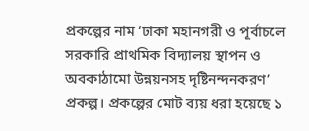প্রকল্পের নাম ‘ঢাকা মহানগরী ও পূর্বাচলে সরকারি প্রাথমিক বিদ্যালয় স্থাপন ও অবকাঠামো উন্নয়নসহ দৃষ্টিনন্দনকরণ’ প্রকল্প। প্রকল্পের মোট ব্যয় ধরা হয়েছে ১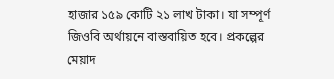হাজার ১৫৯ কোটি ২১ লাখ টাকা। যা সম্পূর্ণ জিওবি অর্থায়নে বাস্তবায়িত হবে। প্রকল্পের মেয়াদ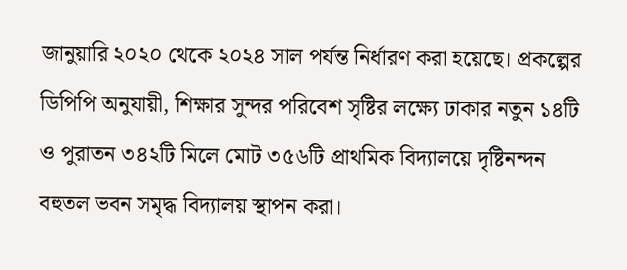জানুয়ারি ২০২০ থেকে ২০২৪ সাল পর্যন্ত নির্ধারণ করা হয়েছে। প্রকল্পের ডিপিপি অনুযায়ী, শিক্ষার সুন্দর পরিবেশ সৃষ্টির লক্ষ্যে ঢাকার নতুন ১৪টি ও পুরাতন ৩৪২টি মিলে মোট ৩৫৬টি প্রাথমিক বিদ্যালয়ে দৃষ্টিনন্দন বহুতল ভবন সমৃদ্ধ বিদ্যালয় স্থাপন করা।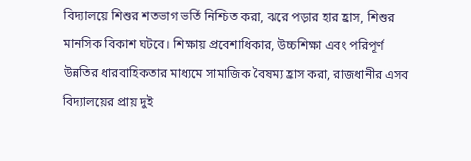বিদ্যালয়ে শিশুর শতভাগ ভর্তি নিশ্চিত করা, ঝরে পড়ার হার হ্রাস, শিশুর মানসিক বিকাশ ঘটবে। শিক্ষায় প্রবেশাধিকার, উচ্চশিক্ষা এবং পরিপূর্ণ উন্নতির ধারবাহিকতার মাধ্যমে সামাজিক বৈষম্য হ্রাস করা, রাজধানীর এসব বিদ্যালয়ের প্রায় দুই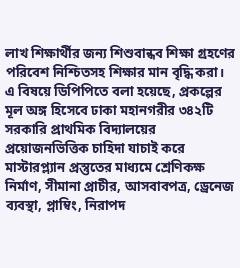লাখ শিক্ষার্থীর জন্য শিশুবান্ধব শিক্ষা গ্রহণের পরিবেশ নিশ্চিতসহ শিক্ষার মান বৃদ্ধি করা।
এ বিষয়ে ডিপিপিতে বলা হয়েছে, প্রকল্পের মূল অঙ্গ হিসেবে ঢাকা মহানগরীর ৩৪২টি সরকারি প্রাথমিক বিদ্যালয়ের প্রয়োজনভিত্তিক চাহিদা যাচাই করে মাস্টারপ্ল্যান প্রস্তুতের মাধ্যমে শ্রেণিকক্ষ নির্মাণ, সীমানা প্রাচীর, আসবাবপত্র, ড্রেনেজ ব্যবস্থা, প্লাম্বিং, নিরাপদ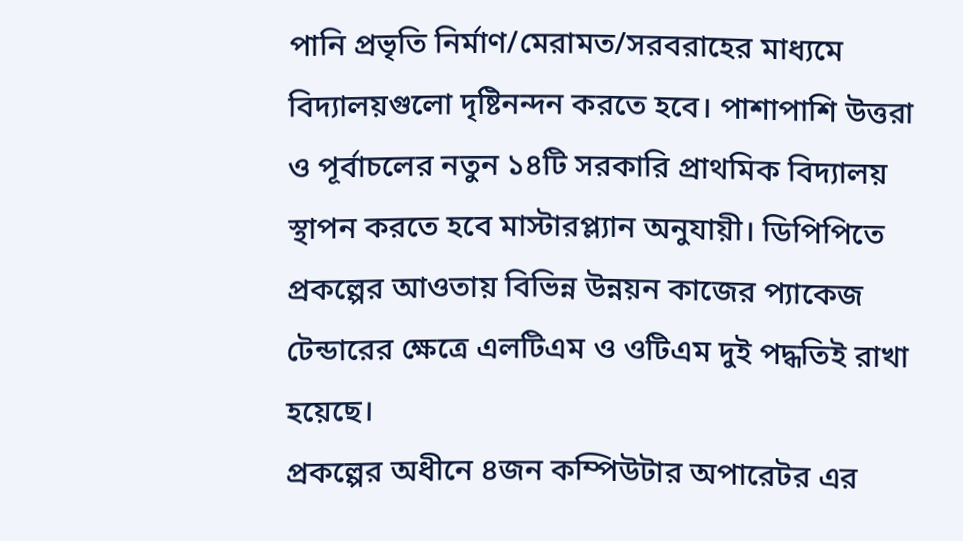পানি প্রভৃতি নির্মাণ/মেরামত/সরবরাহের মাধ্যমে বিদ্যালয়গুলো দৃষ্টিনন্দন করতে হবে। পাশাপাশি উত্তরা ও পূর্বাচলের নতুন ১৪টি সরকারি প্রাথমিক বিদ্যালয় স্থাপন করতে হবে মাস্টারপ্ল্যান অনুযায়ী। ডিপিপিতে প্রকল্পের আওতায় বিভিন্ন উন্নয়ন কাজের প্যাকেজ টেন্ডারের ক্ষেত্রে এলটিএম ও ওটিএম দুই পদ্ধতিই রাখা হয়েছে।
প্রকল্পের অধীনে ৪জন কম্পিউটার অপারেটর এর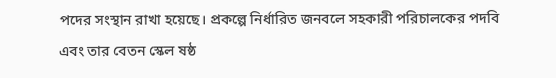পদের সংস্থান রাখা হয়েছে। প্রকল্পে নির্ধারিত জনবলে সহকারী পরিচালকের পদবি এবং তার বেতন স্কেল ষষ্ঠ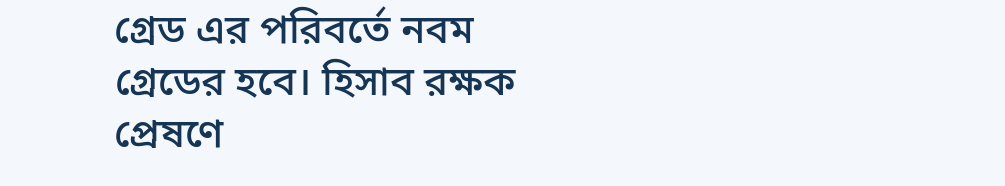গ্রেড এর পরিবর্তে নবম গ্রেডের হবে। হিসাব রক্ষক প্রেষণে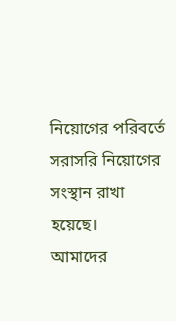নিয়োগের পরিবর্তে সরাসরি নিয়োগের সংস্থান রাখা হয়েছে।
আমাদের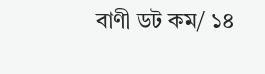বাণী ডট কম/ ১৪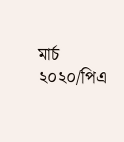মার্চ ২০২০/পিএ